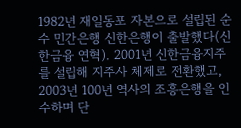1982년 재일동포 자본으로 설립된 순수 민간은행 신한은행이 출발했다(신한금융 연혁). 2001년 신한금융지주를 설립해 지주사 체제로 전환했고, 2003년 100년 역사의 조흥은행을 인수하며 단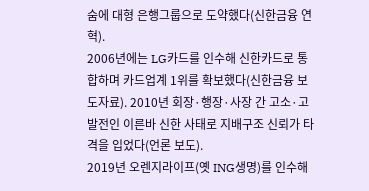숨에 대형 은행그룹으로 도약했다(신한금융 연혁).
2006년에는 LG카드를 인수해 신한카드로 통합하며 카드업계 1위를 확보했다(신한금융 보도자료). 2010년 회장·행장·사장 간 고소·고발전인 이른바 신한 사태로 지배구조 신뢰가 타격을 입었다(언론 보도).
2019년 오렌지라이프(옛 ING생명)를 인수해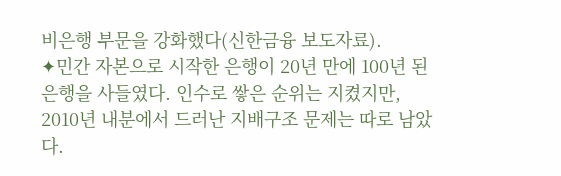비은행 부문을 강화했다(신한금융 보도자료).
✦민간 자본으로 시작한 은행이 20년 만에 100년 된 은행을 사들였다. 인수로 쌓은 순위는 지켰지만, 2010년 내분에서 드러난 지배구조 문제는 따로 남았다.